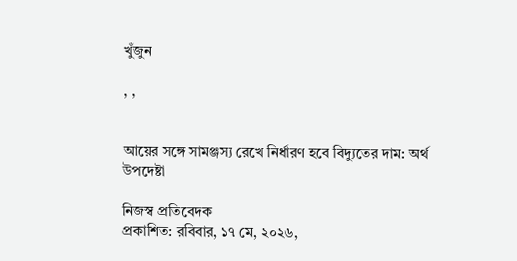খুঁজুন

, ,


আয়ের সঙ্গে সামঞ্জস্য রেখে নির্ধারণ হবে বিদ্যুতের দাম: অর্থ উপদেষ্টা

নিজস্ব প্রতিবেদক
প্রকাশিত: রবিবার, ১৭ মে, ২০২৬,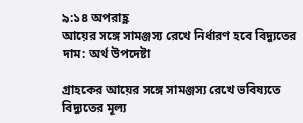৯:১৪ অপরাহ্ণ
আয়ের সঙ্গে সামঞ্জস্য রেখে নির্ধারণ হবে বিদ্যুতের দাম: অর্থ উপদেষ্টা

গ্রাহকের আয়ের সঙ্গে সামঞ্জস্য রেখে ভবিষ্যতে বিদ্যুতের মূল্য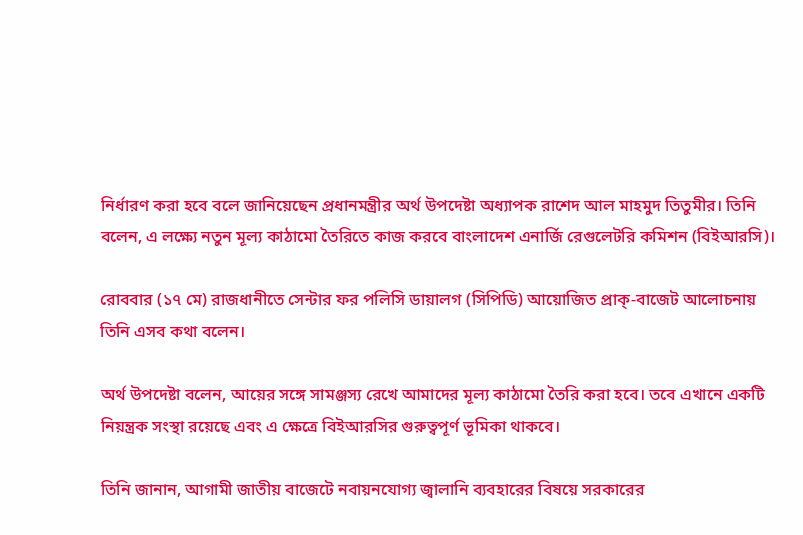নির্ধারণ করা হবে বলে জানিয়েছেন প্রধানমন্ত্রীর অর্থ উপদেষ্টা অধ্যাপক রাশেদ আল মাহমুদ তিতুমীর। তিনি বলেন, এ লক্ষ্যে নতুন মূল্য কাঠামো তৈরিতে কাজ করবে বাংলাদেশ এনার্জি রেগুলেটরি কমিশন (বিইআরসি)।

রোববার (১৭ মে) রাজধানীতে সেন্টার ফর পলিসি ডায়ালগ (সিপিডি) আয়োজিত প্রাক্-বাজেট আলোচনায় তিনি এসব কথা বলেন।

অর্থ উপদেষ্টা বলেন, আয়ের সঙ্গে সামঞ্জস্য রেখে আমাদের মূল্য কাঠামো তৈরি করা হবে। তবে এখানে একটি নিয়ন্ত্রক সংস্থা রয়েছে এবং এ ক্ষেত্রে বিইআরসির গুরুত্বপূর্ণ ভূমিকা থাকবে।

তিনি জানান, আগামী জাতীয় বাজেটে নবায়নযোগ্য জ্বালানি ব্যবহারের বিষয়ে সরকারের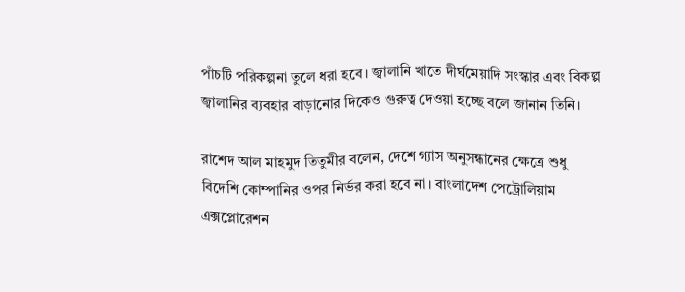পাঁচটি পরিকল্পনা তুলে ধরা হবে। জ্বালানি খাতে দীর্ঘমেয়াদি সংস্কার এবং বিকল্প জ্বালানির ব্যবহার বাড়ানোর দিকেও গুরুত্ব দেওয়া হচ্ছে বলে জানান তিনি।

রাশেদ আল মাহমুদ তিতুমীর বলেন, দেশে গ্যাস অনুসন্ধানের ক্ষেত্রে শুধু বিদেশি কোম্পানির ওপর নির্ভর করা হবে না। বাংলাদেশ পেট্রোলিয়াম এক্সপ্লোরেশন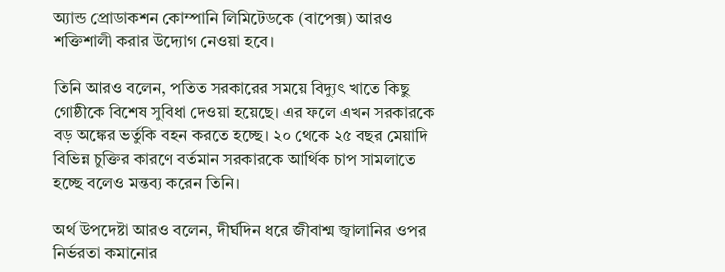অ্যান্ড প্রোডাকশন কোম্পানি লিমিটেডকে (বাপেক্স) আরও শক্তিশালী করার উদ্যোগ নেওয়া হবে।

তিনি আরও বলেন, পতিত সরকারের সময়ে বিদ্যুৎ খাতে কিছু গোষ্ঠীকে বিশেষ সুবিধা দেওয়া হয়েছে। এর ফলে এখন সরকারকে বড় অঙ্কের ভর্তুকি বহন করতে হচ্ছে। ২০ থেকে ২৫ বছর মেয়াদি বিভিন্ন চুক্তির কারণে বর্তমান সরকারকে আর্থিক চাপ সামলাতে হচ্ছে বলেও মন্তব্য করেন তিনি।

অর্থ উপদেষ্টা আরও বলেন, দীর্ঘদিন ধরে জীবাশ্ম জ্বালানির ওপর নির্ভরতা কমানোর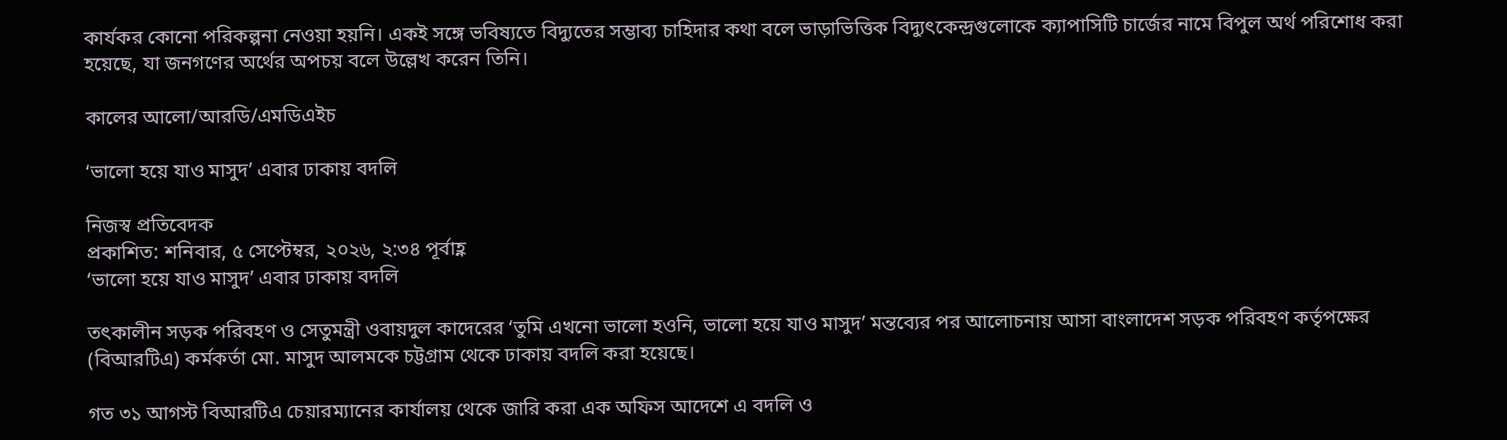কার্যকর কোনো পরিকল্পনা নেওয়া হয়নি। একই সঙ্গে ভবিষ্যতে বিদ্যুতের সম্ভাব্য চাহিদার কথা বলে ভাড়াভিত্তিক বিদ্যুৎকেন্দ্রগুলোকে ক্যাপাসিটি চার্জের নামে বিপুল অর্থ পরিশোধ করা হয়েছে, যা জনগণের অর্থের অপচয় বলে উল্লেখ করেন তিনি।

কালের আলো/আরডি/এমডিএইচ

‘ভালো হয়ে যাও মাসুদ’ এবার ঢাকায় বদলি

নিজস্ব প্রতিবেদক
প্রকাশিত: শনিবার, ৫ সেপ্টেম্বর, ২০২৬, ২:৩৪ পূর্বাহ্ণ
‘ভালো হয়ে যাও মাসুদ’ এবার ঢাকায় বদলি

তৎকালীন সড়ক পরিবহণ ও সেতুমন্ত্রী ওবায়দুল কাদেরের ‘তুমি এখনো ভালো হওনি, ভালো হয়ে যাও মাসুদ’ মন্তব্যের পর আলোচনায় আসা বাংলাদেশ সড়ক পরিবহণ কর্তৃপক্ষের (বিআরটিএ) কর্মকর্তা মো. মাসুদ আলমকে চট্টগ্রাম থেকে ঢাকায় বদলি করা হয়েছে।

গত ৩১ আগস্ট বিআরটিএ চেয়ারম্যানের কার্যালয় থেকে জারি করা এক অফিস আদেশে এ বদলি ও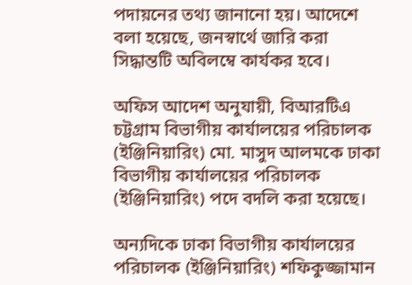পদায়নের তথ্য জানানো হয়। আদেশে বলা হয়েছে, জনস্বার্থে জারি করা সিদ্ধান্তটি অবিলম্বে কার্যকর হবে।

অফিস আদেশ অনুযায়ী, বিআরটিএ চট্টগ্রাম বিভাগীয় কার্যালয়ের পরিচালক (ইঞ্জিনিয়ারিং) মো. মাসুদ আলমকে ঢাকা বিভাগীয় কার্যালয়ের পরিচালক (ইঞ্জিনিয়ারিং) পদে বদলি করা হয়েছে।

অন্যদিকে ঢাকা বিভাগীয় কার্যালয়ের পরিচালক (ইঞ্জিনিয়ারিং) শফিকুজ্জামান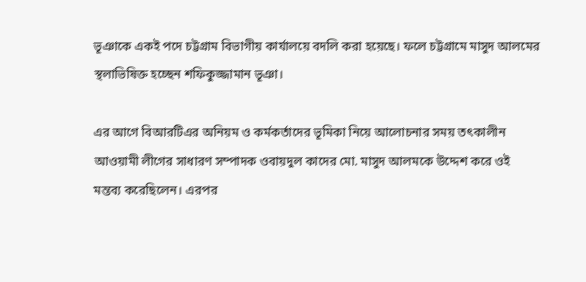ভূঞাকে একই পদে চট্টগ্রাম বিভাগীয় কার্যালয়ে বদলি করা হয়েছে। ফলে চট্টগ্রামে মাসুদ আলমের স্থলাভিষিক্ত হচ্ছেন শফিকুজ্জামান ভূঞা।

এর আগে বিআরটিএর অনিয়ম ও কর্মকর্তাদের ভূমিকা নিয়ে আলোচনার সময় তৎকালীন আওয়ামী লীগের সাধারণ সম্পাদক ওবায়দুল কাদের মো. মাসুদ আলমকে উদ্দেশ করে ওই মন্তব্য করেছিলেন। এরপর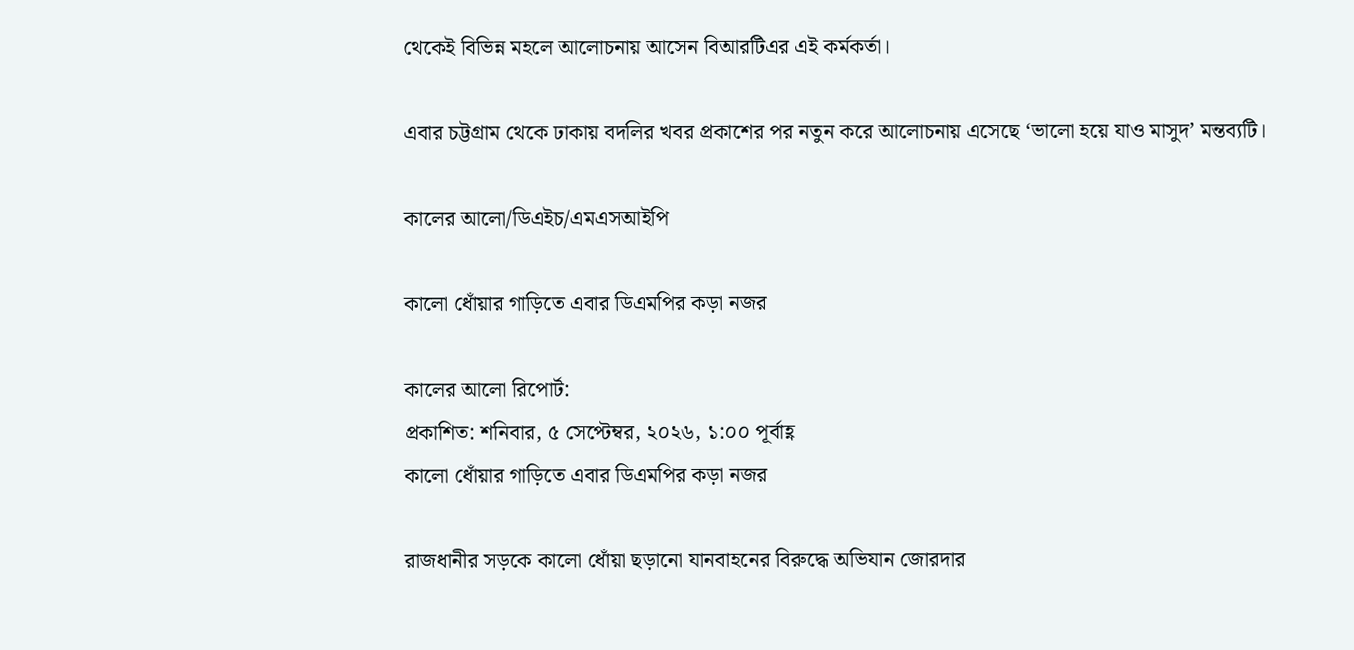থেকেই বিভিন্ন মহলে আলোচনায় আসেন বিআরটিএর এই কর্মকর্তা।

এবার চট্টগ্রাম থেকে ঢাকায় বদলির খবর প্রকাশের পর নতুন করে আলোচনায় এসেছে ‘ভালো হয়ে যাও মাসুদ’ মন্তব্যটি।

কালের আলো/ডিএইচ/এমএসআইপি

কালো ধোঁয়ার গাড়িতে এবার ডিএমপির কড়া নজর

কালের আলো রিপোর্ট:
প্রকাশিত: শনিবার, ৫ সেপ্টেম্বর, ২০২৬, ১:০০ পূর্বাহ্ণ
কালো ধোঁয়ার গাড়িতে এবার ডিএমপির কড়া নজর

রাজধানীর সড়কে কালো ধোঁয়া ছড়ানো যানবাহনের বিরুদ্ধে অভিযান জোরদার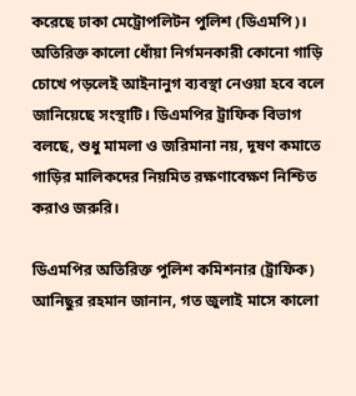করেছে ঢাকা মেট্রোপলিটন পুলিশ (ডিএমপি)। অতিরিক্ত কালো ধোঁয়া নির্গমনকারী কোনো গাড়ি চোখে পড়লেই আইনানুগ ব্যবস্থা নেওয়া হবে বলে জানিয়েছে সংস্থাটি। ডিএমপির ট্রাফিক বিভাগ বলছে, শুধু মামলা ও জরিমানা নয়, দূষণ কমাতে গাড়ির মালিকদের নিয়মিত রক্ষণাবেক্ষণ নিশ্চিত করাও জরুরি।

ডিএমপির অতিরিক্ত পুলিশ কমিশনার (ট্রাফিক) আনিছুর রহমান জানান, গত জুলাই মাসে কালো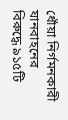ধোঁয়া নির্গমনকারী যানবাহনের বিরুদ্ধে ৯১৫টি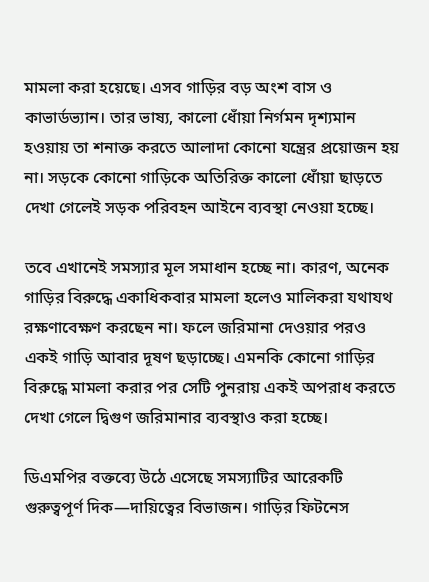মামলা করা হয়েছে। এসব গাড়ির বড় অংশ বাস ও কাভার্ডভ্যান। তার ভাষ্য, কালো ধোঁয়া নির্গমন দৃশ্যমান হওয়ায় তা শনাক্ত করতে আলাদা কোনো যন্ত্রের প্রয়োজন হয় না। সড়কে কোনো গাড়িকে অতিরিক্ত কালো ধোঁয়া ছাড়তে দেখা গেলেই সড়ক পরিবহন আইনে ব্যবস্থা নেওয়া হচ্ছে।

তবে এখানেই সমস্যার মূল সমাধান হচ্ছে না। কারণ, অনেক গাড়ির বিরুদ্ধে একাধিকবার মামলা হলেও মালিকরা যথাযথ রক্ষণাবেক্ষণ করছেন না। ফলে জরিমানা দেওয়ার পরও একই গাড়ি আবার দূষণ ছড়াচ্ছে। এমনকি কোনো গাড়ির বিরুদ্ধে মামলা করার পর সেটি পুনরায় একই অপরাধ করতে দেখা গেলে দ্বিগুণ জরিমানার ব্যবস্থাও করা হচ্ছে।

ডিএমপির বক্তব্যে উঠে এসেছে সমস্যাটির আরেকটি গুরুত্বপূর্ণ দিক—দায়িত্বের বিভাজন। গাড়ির ফিটনেস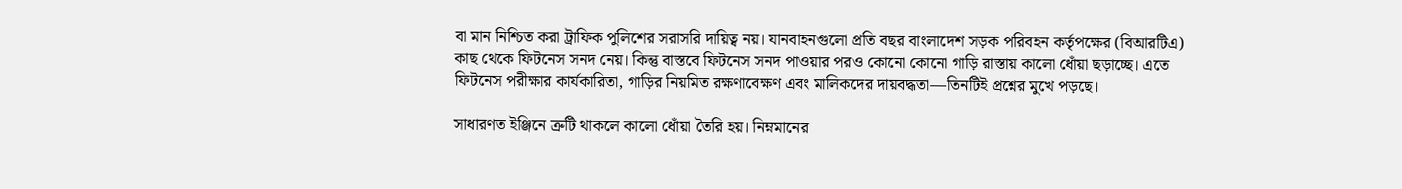বা মান নিশ্চিত করা ট্রাফিক পুলিশের সরাসরি দায়িত্ব নয়। যানবাহনগুলো প্রতি বছর বাংলাদেশ সড়ক পরিবহন কর্তৃপক্ষের (বিআরটিএ) কাছ থেকে ফিটনেস সনদ নেয়। কিন্তু বাস্তবে ফিটনেস সনদ পাওয়ার পরও কোনো কোনো গাড়ি রাস্তায় কালো ধোঁয়া ছড়াচ্ছে। এতে ফিটনেস পরীক্ষার কার্যকারিতা, গাড়ির নিয়মিত রক্ষণাবেক্ষণ এবং মালিকদের দায়বদ্ধতা—তিনটিই প্রশ্নের মুখে পড়ছে।

সাধারণত ইঞ্জিনে ত্রুটি থাকলে কালো ধোঁয়া তৈরি হয়। নিম্নমানের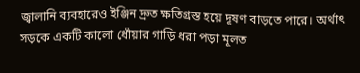জ্বালানি ব্যবহারেও ইঞ্জিন দ্রুত ক্ষতিগ্রস্ত হয়ে দূষণ বাড়তে পারে। অর্থাৎ সড়কে একটি কালো ধোঁয়ার গাড়ি ধরা পড়া মূলত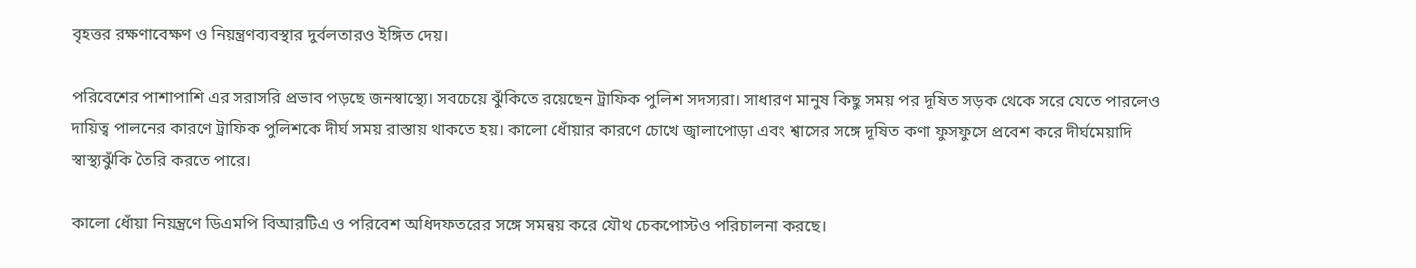বৃহত্তর রক্ষণাবেক্ষণ ও নিয়ন্ত্রণব্যবস্থার দুর্বলতারও ইঙ্গিত দেয়।

পরিবেশের পাশাপাশি এর সরাসরি প্রভাব পড়ছে জনস্বাস্থ্যে। সবচেয়ে ঝুঁকিতে রয়েছেন ট্রাফিক পুলিশ সদস্যরা। সাধারণ মানুষ কিছু সময় পর দূষিত সড়ক থেকে সরে যেতে পারলেও দায়িত্ব পালনের কারণে ট্রাফিক পুলিশকে দীর্ঘ সময় রাস্তায় থাকতে হয়। কালো ধোঁয়ার কারণে চোখে জ্বালাপোড়া এবং শ্বাসের সঙ্গে দূষিত কণা ফুসফুসে প্রবেশ করে দীর্ঘমেয়াদি স্বাস্থ্যঝুঁকি তৈরি করতে পারে।

কালো ধোঁয়া নিয়ন্ত্রণে ডিএমপি বিআরটিএ ও পরিবেশ অধিদফতরের সঙ্গে সমন্বয় করে যৌথ চেকপোস্টও পরিচালনা করছে।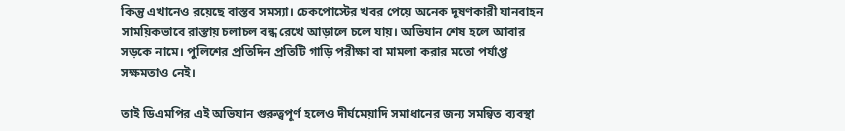কিন্তু এখানেও রয়েছে বাস্তব সমস্যা। চেকপোস্টের খবর পেয়ে অনেক দূষণকারী যানবাহন সাময়িকভাবে রাস্তায় চলাচল বন্ধ রেখে আড়ালে চলে যায়। অভিযান শেষ হলে আবার সড়কে নামে। পুলিশের প্রতিদিন প্রতিটি গাড়ি পরীক্ষা বা মামলা করার মতো পর্যাপ্ত সক্ষমতাও নেই।

তাই ডিএমপির এই অভিযান গুরুত্বপূর্ণ হলেও দীর্ঘমেয়াদি সমাধানের জন্য সমন্বিত ব্যবস্থা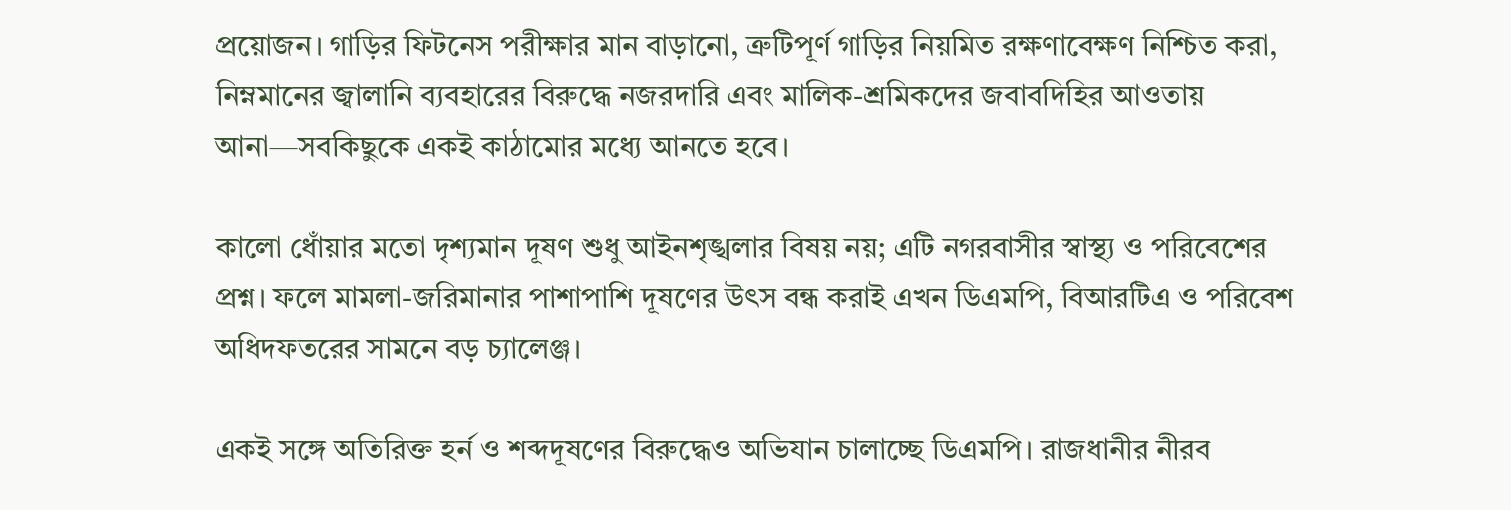প্রয়োজন। গাড়ির ফিটনেস পরীক্ষার মান বাড়ানো, ত্রুটিপূর্ণ গাড়ির নিয়মিত রক্ষণাবেক্ষণ নিশ্চিত করা, নিম্নমানের জ্বালানি ব্যবহারের বিরুদ্ধে নজরদারি এবং মালিক-শ্রমিকদের জবাবদিহির আওতায় আনা—সবকিছুকে একই কাঠামোর মধ্যে আনতে হবে।

কালো ধোঁয়ার মতো দৃশ্যমান দূষণ শুধু আইনশৃঙ্খলার বিষয় নয়; এটি নগরবাসীর স্বাস্থ্য ও পরিবেশের প্রশ্ন। ফলে মামলা-জরিমানার পাশাপাশি দূষণের উৎস বন্ধ করাই এখন ডিএমপি, বিআরটিএ ও পরিবেশ অধিদফতরের সামনে বড় চ্যালেঞ্জ।

একই সঙ্গে অতিরিক্ত হর্ন ও শব্দদূষণের বিরুদ্ধেও অভিযান চালাচ্ছে ডিএমপি। রাজধানীর নীরব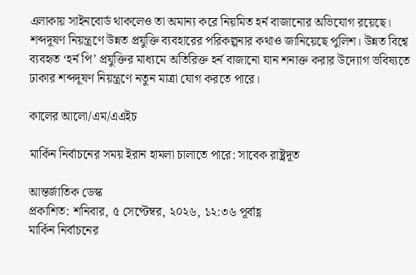এলাকায় সাইনবোর্ড থাকলেও তা অমান্য করে নিয়মিত হর্ন বাজানোর অভিযোগ রয়েছে। শব্দদূষণ নিয়ন্ত্রণে উন্নত প্রযুক্তি ব্যবহারের পরিকল্পনার কথাও জানিয়েছে পুলিশ। উন্নত বিশ্বে ব্যবহৃত ‘হর্ন পি’ প্রযুক্তির মাধ্যমে অতিরিক্ত হর্ন বাজানো যান শনাক্ত করার উদ্যোগ ভবিষ্যতে ঢাকার শব্দদূষণ নিয়ন্ত্রণে নতুন মাত্রা যোগ করতে পারে।

কালের আলো/এম/এএইচ

মার্কিন নির্বাচনের সময় ইরান হামলা চালাতে পারে: সাবেক রাষ্ট্রদূত

আন্তর্জাতিক ডেস্ক
প্রকাশিত: শনিবার, ৫ সেপ্টেম্বর, ২০২৬, ১২:৩৬ পূর্বাহ্ণ
মার্কিন নির্বাচনের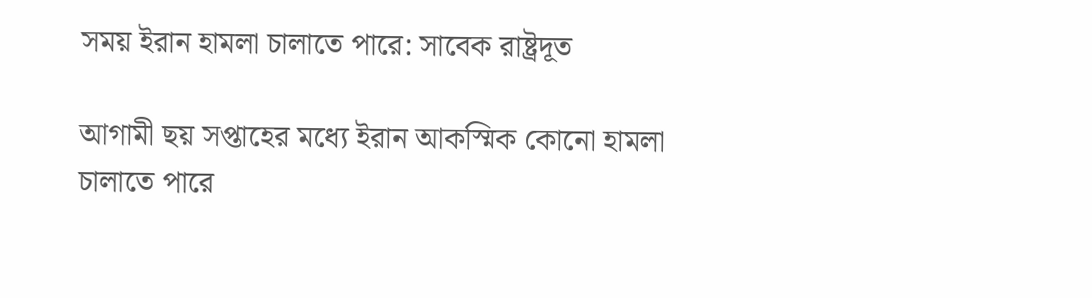সময় ইরান হামলা চালাতে পারে: সাবেক রাষ্ট্রদূত

আগামী ছয় সপ্তাহের মধ্যে ইরান আকস্মিক কোনো হামলা চালাতে পারে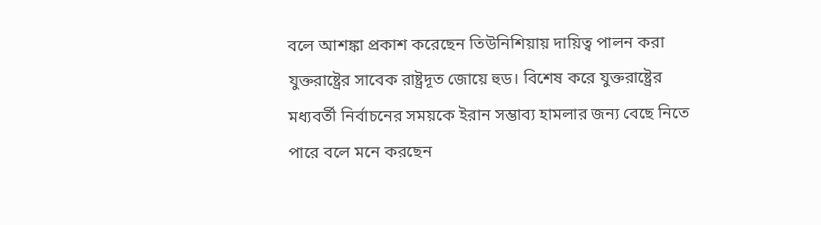বলে আশঙ্কা প্রকাশ করেছেন তিউনিশিয়ায় দায়িত্ব পালন করা যুক্তরাষ্ট্রের সাবেক রাষ্ট্রদূত জোয়ে হুড। বিশেষ করে যুক্তরাষ্ট্রের মধ্যবর্তী নির্বাচনের সময়কে ইরান সম্ভাব্য হামলার জন্য বেছে নিতে পারে বলে মনে করছেন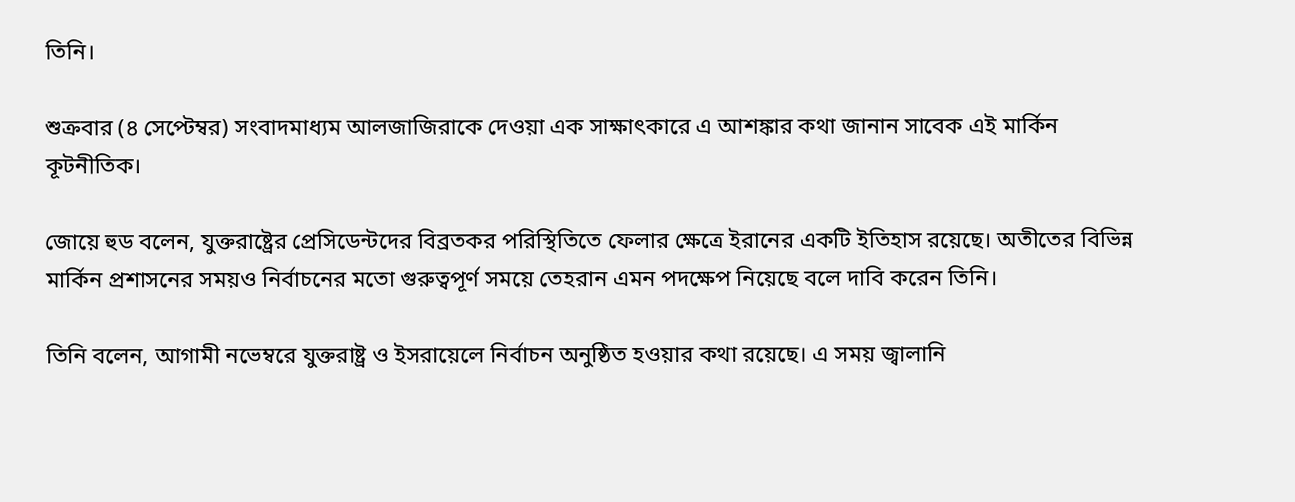তিনি।

শুক্রবার (৪ সেপ্টেম্বর) সংবাদমাধ্যম আলজাজিরাকে দেওয়া এক সাক্ষাৎকারে এ আশঙ্কার কথা জানান সাবেক এই মার্কিন কূটনীতিক।

জোয়ে হুড বলেন, যুক্তরাষ্ট্রের প্রেসিডেন্টদের বিব্রতকর পরিস্থিতিতে ফেলার ক্ষেত্রে ইরানের একটি ইতিহাস রয়েছে। অতীতের বিভিন্ন মার্কিন প্রশাসনের সময়ও নির্বাচনের মতো গুরুত্বপূর্ণ সময়ে তেহরান এমন পদক্ষেপ নিয়েছে বলে দাবি করেন তিনি।

তিনি বলেন, আগামী নভেম্বরে যুক্তরাষ্ট্র ও ইসরায়েলে নির্বাচন অনুষ্ঠিত হওয়ার কথা রয়েছে। এ সময় জ্বালানি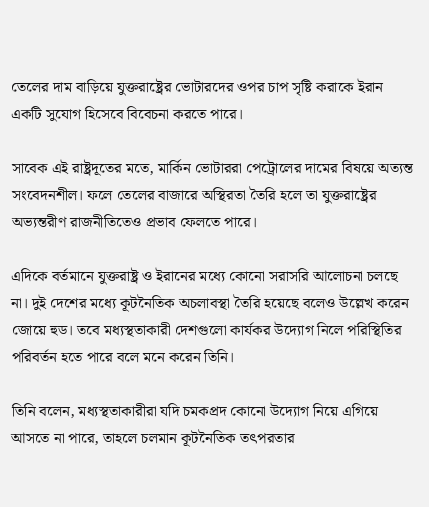তেলের দাম বাড়িয়ে যুক্তরাষ্ট্রের ভোটারদের ওপর চাপ সৃষ্টি করাকে ইরান একটি সুযোগ হিসেবে বিবেচনা করতে পারে।

সাবেক এই রাষ্ট্রদূতের মতে, মার্কিন ভোটাররা পেট্রোলের দামের বিষয়ে অত্যন্ত সংবেদনশীল। ফলে তেলের বাজারে অস্থিরতা তৈরি হলে তা যুক্তরাষ্ট্রের অভ্যন্তরীণ রাজনীতিতেও প্রভাব ফেলতে পারে।

এদিকে বর্তমানে যুক্তরাষ্ট্র ও ইরানের মধ্যে কোনো সরাসরি আলোচনা চলছে না। দুই দেশের মধ্যে কূটনৈতিক অচলাবস্থা তৈরি হয়েছে বলেও উল্লেখ করেন জোয়ে হুড। তবে মধ্যস্থতাকারী দেশগুলো কার্যকর উদ্যোগ নিলে পরিস্থিতির পরিবর্তন হতে পারে বলে মনে করেন তিনি।

তিনি বলেন, মধ্যস্থতাকারীরা যদি চমকপ্রদ কোনো উদ্যোগ নিয়ে এগিয়ে আসতে না পারে, তাহলে চলমান কূটনৈতিক তৎপরতার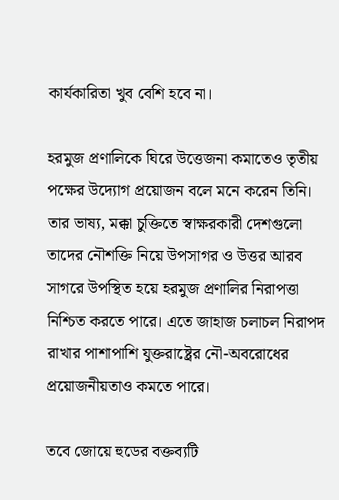কার্যকারিতা খুব বেশি হবে না।

হরমুজ প্রণালিকে ঘিরে উত্তেজনা কমাতেও তৃতীয় পক্ষের উদ্যোগ প্রয়োজন বলে মনে করেন তিনি। তার ভাষ্য, মক্কা চুক্তিতে স্বাক্ষরকারী দেশগুলো তাদের নৌশক্তি নিয়ে উপসাগর ও উত্তর আরব সাগরে উপস্থিত হয়ে হরমুজ প্রণালির নিরাপত্তা নিশ্চিত করতে পারে। এতে জাহাজ চলাচল নিরাপদ রাখার পাশাপাশি যুক্তরাষ্ট্রের নৌ-অবরোধের প্রয়োজনীয়তাও কমতে পারে।

তবে জোয়ে হুডের বক্তব্যটি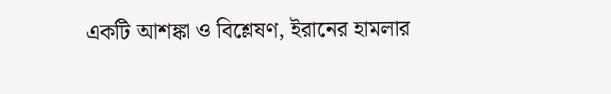একটি আশঙ্কা ও বিশ্লেষণ, ইরানের হামলার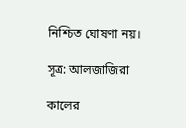নিশ্চিত ঘোষণা নয়।

সূত্র: আলজাজিরা

কালের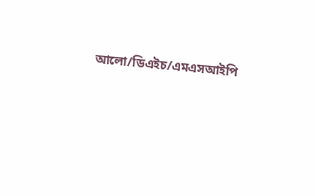আলো/ডিএইচ/এমএসআইপি